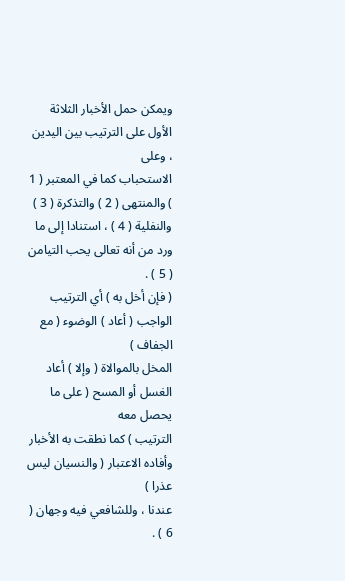ويمكن حمل الأخبار الثلاثة الأول على الترتيب بين اليدين ، وعلى
الاستحباب كما في المعتبر ( 1 ) والمنتهى ( 2 ) والتذكرة ( 3 ) والنفلية ( 4 ) ، استنادا إلى ما
ورد من أنه تعالى يحب التيامن ( 5 ) .
( فإن أخل به ) أي الترتيب الواجب ( أعاد ) الوضوء ( مع الجفاف )
المخل بالموالاة ( وإلا ) أعاد الغسل أو المسح ( على ما يحصل معه
الترتيب ) كما نطقت به الأخبار وأفاده الاعتبار ( والنسيان ليس عذرا )
عندنا ، وللشافعي فيه وجهان ( 6 ) .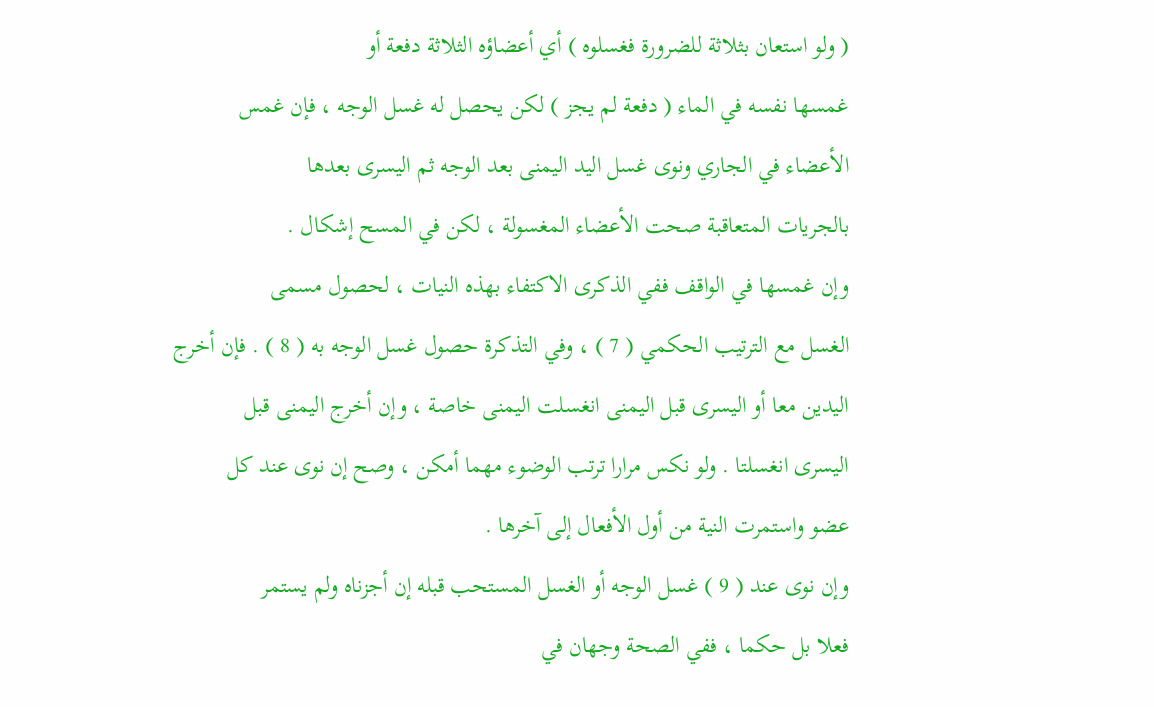( ولو استعان بثلاثة للضرورة فغسلوه ) أي أعضاؤه الثلاثة دفعة أو
غمسها نفسه في الماء ( دفعة لم يجز ) لكن يحصل له غسل الوجه ، فإن غمس
الأعضاء في الجاري ونوى غسل اليد اليمنى بعد الوجه ثم اليسرى بعدها
بالجريات المتعاقبة صحت الأعضاء المغسولة ، لكن في المسح إشكال .
وإن غمسها في الواقف ففي الذكرى الاكتفاء بهذه النيات ، لحصول مسمى
الغسل مع الترتيب الحكمي ( 7 ) ، وفي التذكرة حصول غسل الوجه به ( 8 ) . فإن أخرج
اليدين معا أو اليسرى قبل اليمنى انغسلت اليمنى خاصة ، وإن أخرج اليمنى قبل
اليسرى انغسلتا . ولو نكس مرارا ترتب الوضوء مهما أمكن ، وصح إن نوى عند كل
عضو واستمرت النية من أول الأفعال إلى آخرها .
وإن نوى عند ( 9 ) غسل الوجه أو الغسل المستحب قبله إن أجزناه ولم يستمر
فعلا بل حكما ، ففي الصحة وجهان في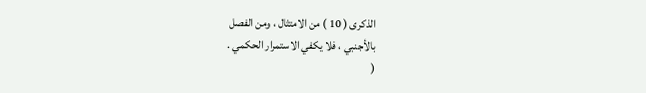الذكرى ( 10 ) من الامتثال ، ومن الفصل
بالأجنبي ، فلا يكفي الاستمرار الحكمي .
(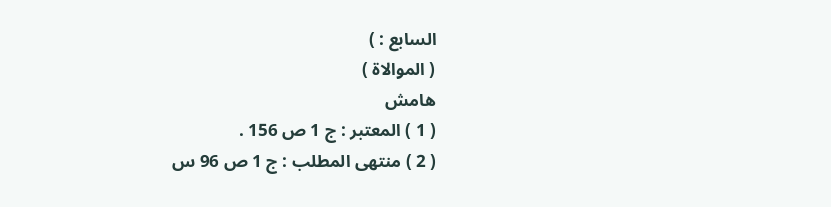السابع : )
( الموالاة )
هامش
( 1 ) المعتبر : ج 1 ص 156 .
( 2 ) منتهى المطلب : ج 1 ص 96 س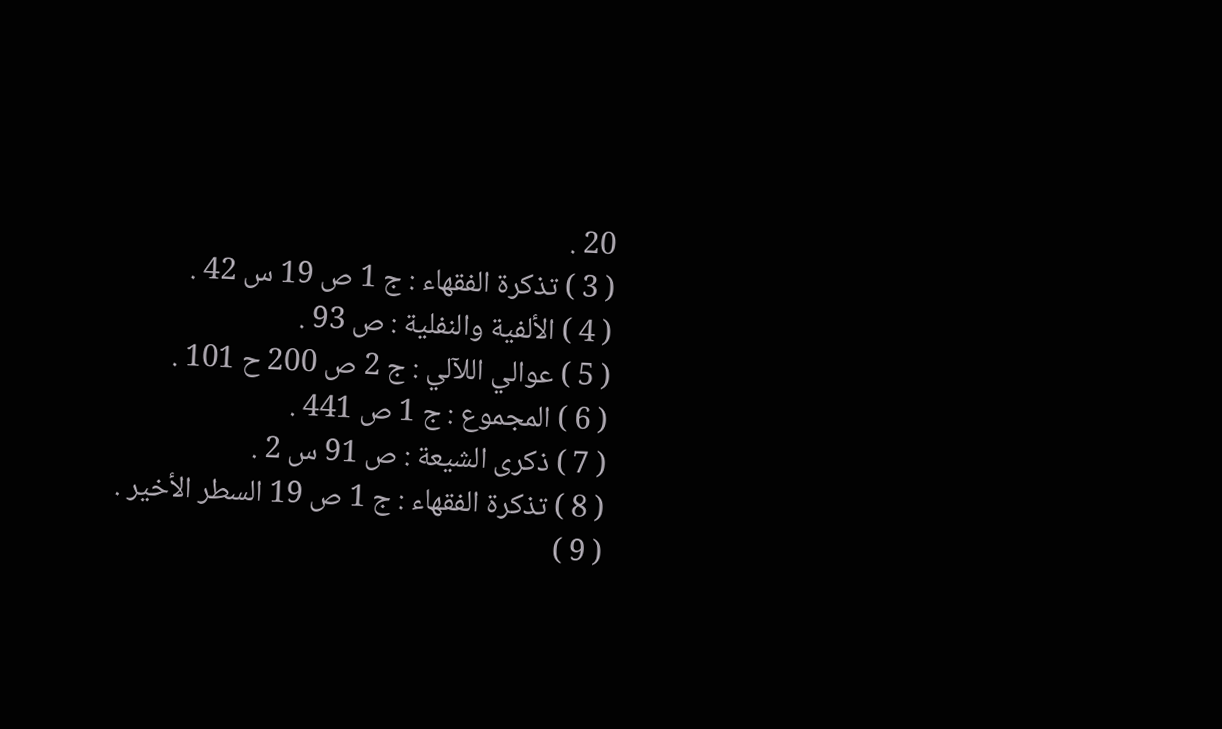20 .
( 3 ) تذكرة الفقهاء : ج 1 ص 19 س 42 .
( 4 ) الألفية والنفلية : ص 93 .
( 5 ) عوالي اللآلي : ج 2 ص 200 ح 101 .
( 6 ) المجموع : ج 1 ص 441 .
( 7 ) ذكرى الشيعة : ص 91 س 2 .
( 8 ) تذكرة الفقهاء : ج 1 ص 19 السطر الأخير .
( 9 )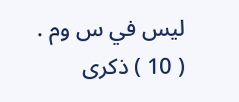ليس في س وم .
( 10 ) ذكرى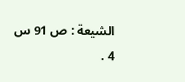الشيعة : ص 91 س 4 .